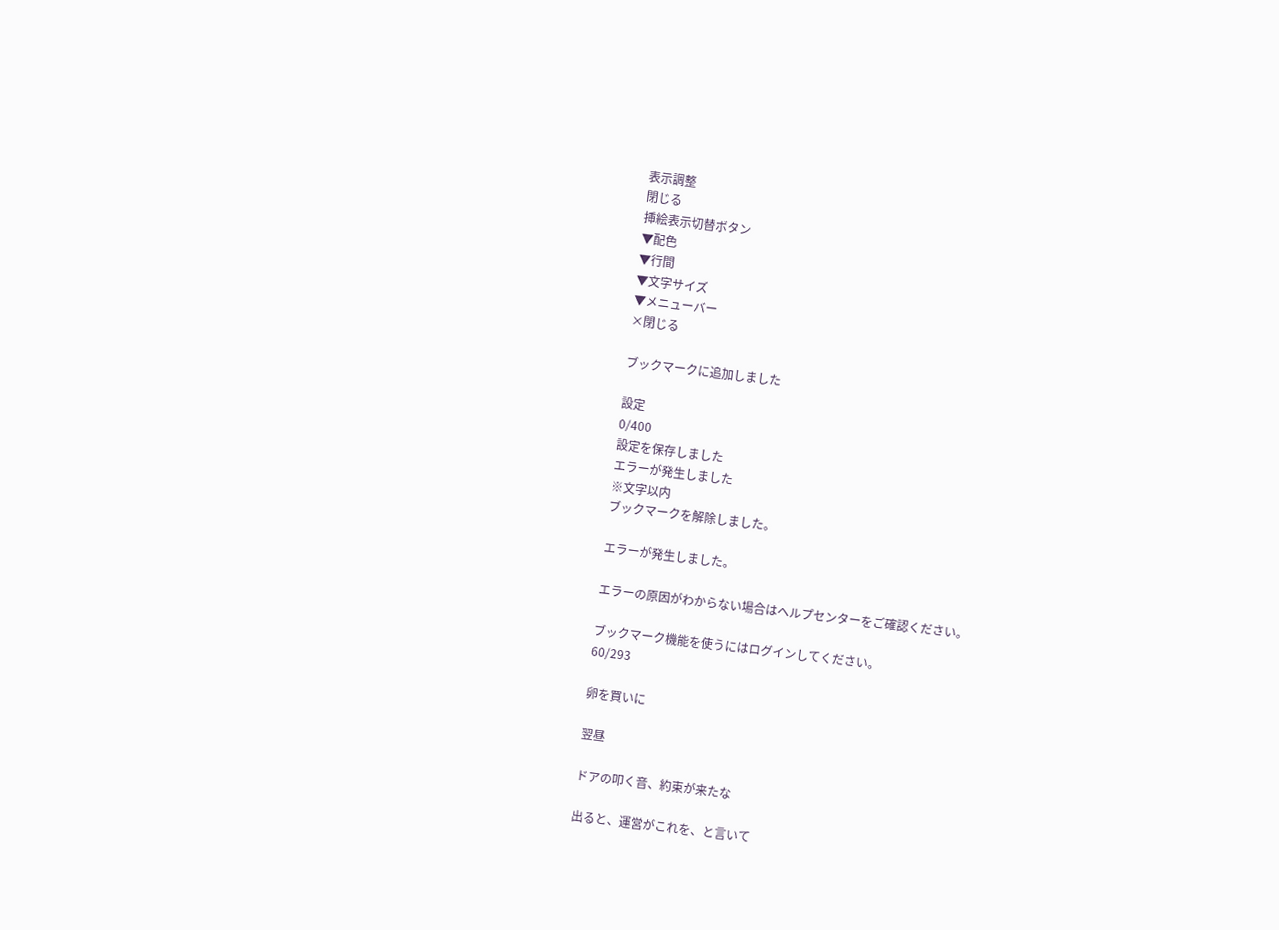表示調整
閉じる
挿絵表示切替ボタン
▼配色
▼行間
▼文字サイズ
▼メニューバー
×閉じる

ブックマークに追加しました

設定
0/400
設定を保存しました
エラーが発生しました
※文字以内
ブックマークを解除しました。

エラーが発生しました。

エラーの原因がわからない場合はヘルプセンターをご確認ください。

ブックマーク機能を使うにはログインしてください。
60/293

卵を買いに

翌昼

ドアの叩く音、約束が来たな

出ると、運営がこれを、と言いて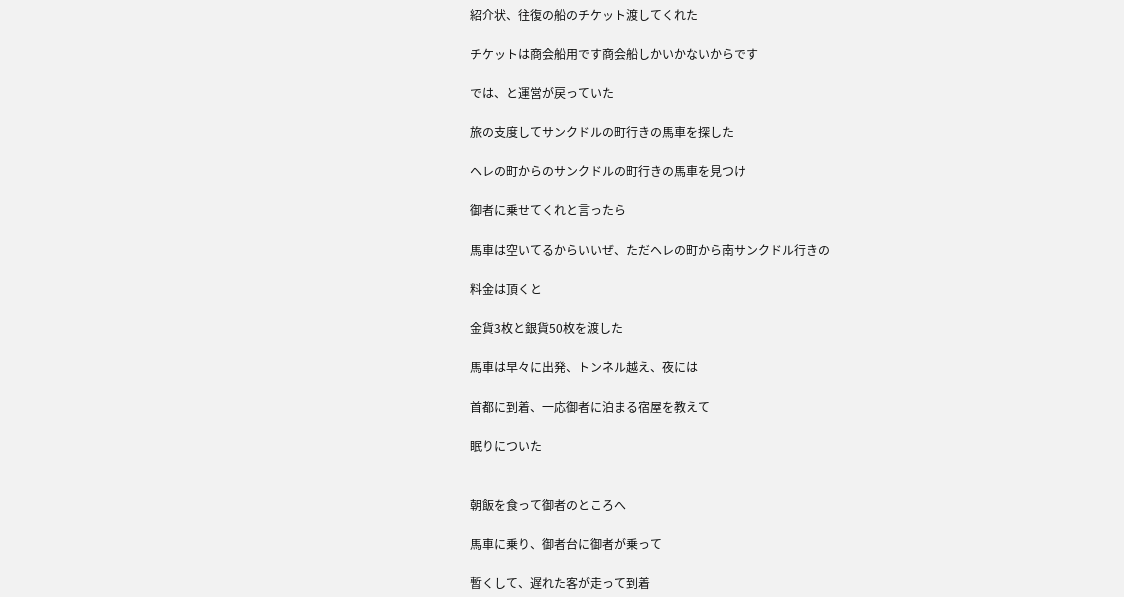紹介状、往復の船のチケット渡してくれた

チケットは商会船用です商会船しかいかないからです

では、と運営が戻っていた

旅の支度してサンクドルの町行きの馬車を探した

ヘレの町からのサンクドルの町行きの馬車を見つけ

御者に乗せてくれと言ったら

馬車は空いてるからいいぜ、ただヘレの町から南サンクドル行きの

料金は頂くと

金貨3枚と銀貨50枚を渡した

馬車は早々に出発、トンネル越え、夜には

首都に到着、一応御者に泊まる宿屋を教えて

眠りについた


朝飯を食って御者のところへ

馬車に乗り、御者台に御者が乗って

暫くして、遅れた客が走って到着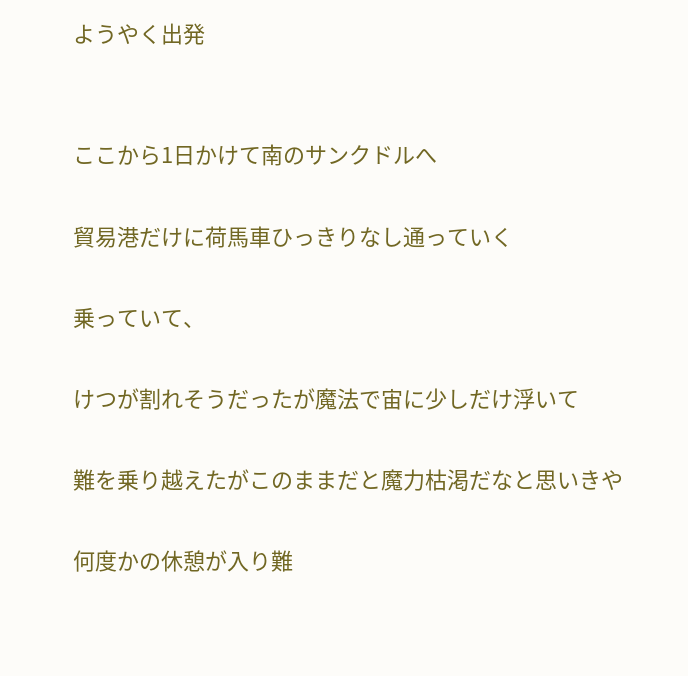ようやく出発


ここから1日かけて南のサンクドルへ

貿易港だけに荷馬車ひっきりなし通っていく

乗っていて、

けつが割れそうだったが魔法で宙に少しだけ浮いて

難を乗り越えたがこのままだと魔力枯渇だなと思いきや

何度かの休憩が入り難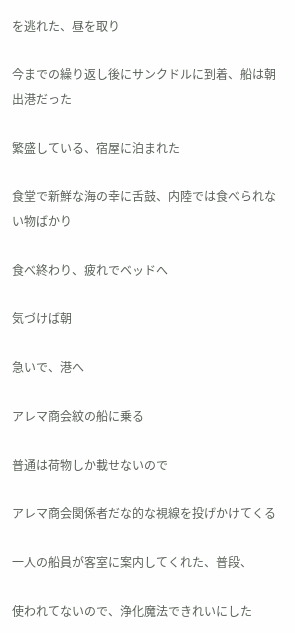を逃れた、昼を取り

今までの繰り返し後にサンクドルに到着、船は朝出港だった

繁盛している、宿屋に泊まれた

食堂で新鮮な海の幸に舌鼓、内陸では食べられない物ばかり

食べ終わり、疲れでベッドへ

気づけば朝

急いで、港へ

アレマ商会紋の船に乗る

普通は荷物しか載せないので

アレマ商会関係者だな的な視線を投げかけてくる

一人の船員が客室に案内してくれた、普段、

使われてないので、浄化魔法できれいにした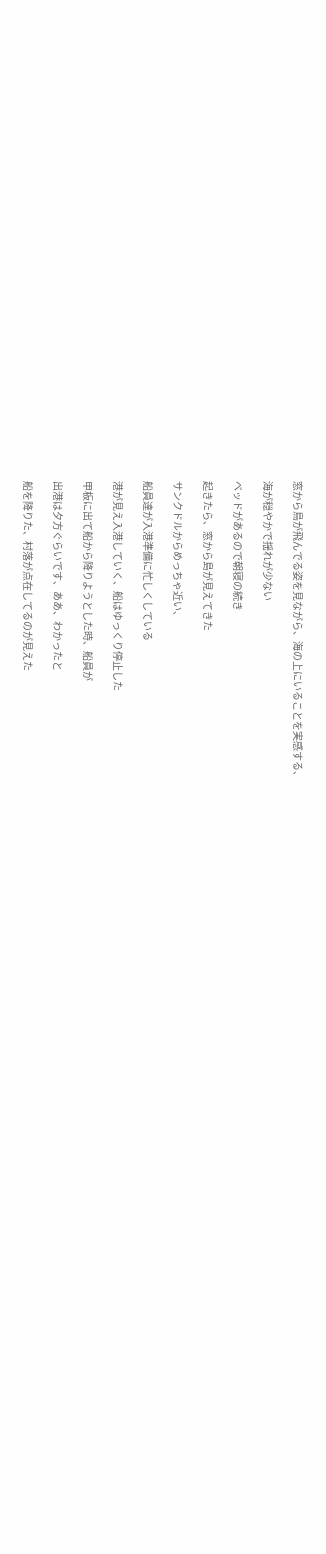窓から鳥が飛んでる姿を見ながら、海の上にいることを実感する、

海が穏やかで揺れが少ない

ベッドがあるので朝寝の続き

起きたら、窓から島が見えてきた

サンクドルからめっちゃ近い、

船員達が入港準備に忙しくしている

港が見え入港していく、船はゆっくり停止した

甲板に出て船から降りようとした時、船員が

出港は夕方ぐらいです、ああ、わかったと

船を降りた、村落が点在してるのが見えた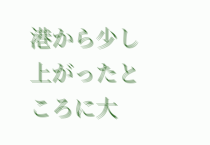港から少し上がったところに大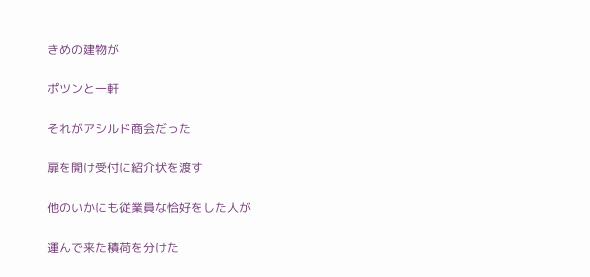きめの建物が

ポツンと一軒

それがアシルド商会だった

扉を開け受付に紹介状を渡す

他のいかにも従業員な恰好をした人が

運んで来た積荷を分けた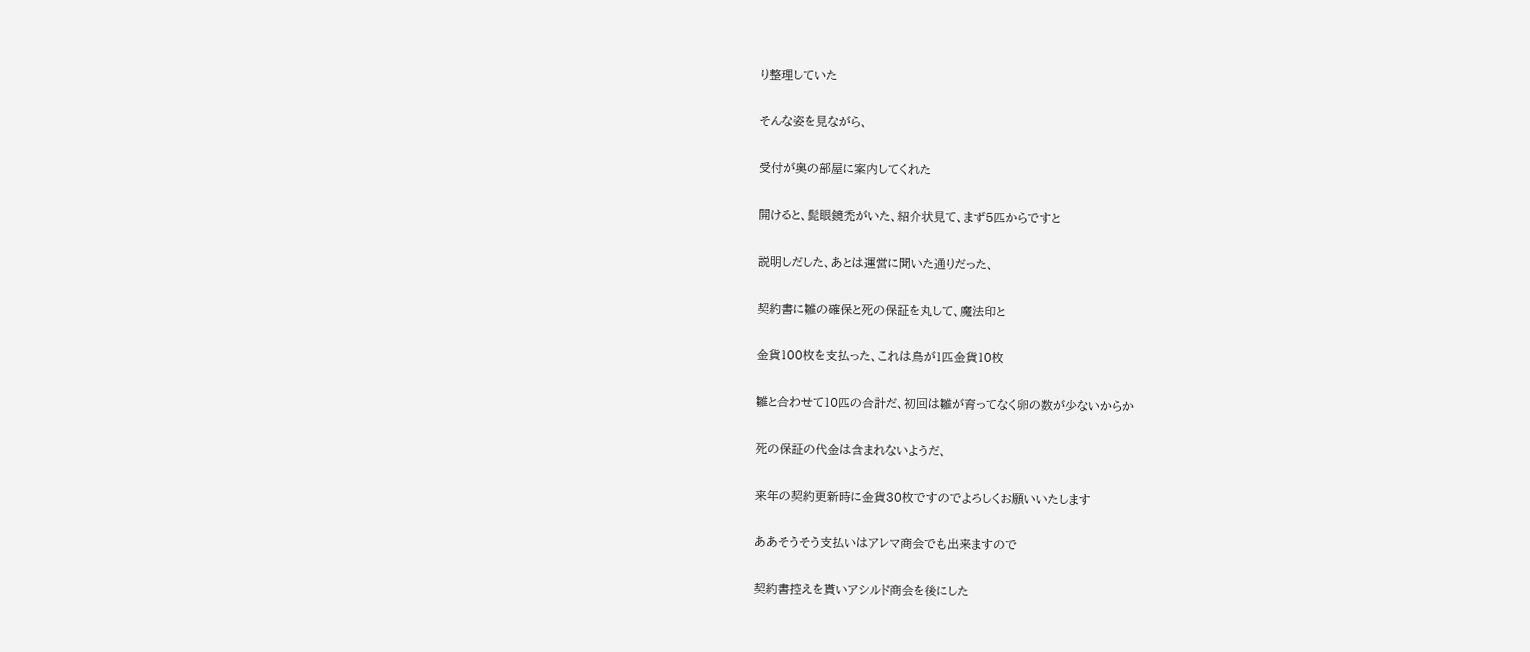り整理していた

そんな姿を見ながら、

受付が奥の部屋に案内してくれた

開けると、髭眼鏡禿がいた、紹介状見て、まず5匹からですと

説明しだした、あとは運営に聞いた通りだった、

契約書に雛の確保と死の保証を丸して、魔法印と

金貨100枚を支払った、これは鳥が1匹金貨10枚

雛と合わせて10匹の合計だ、初回は雛が育ってなく卵の数が少ないからか

死の保証の代金は含まれないようだ、

来年の契約更新時に金貨30枚ですのでよろしくお願いいたします

ああそうそう支払いはアレマ商会でも出来ますので

契約書控えを貰いアシルド商会を後にした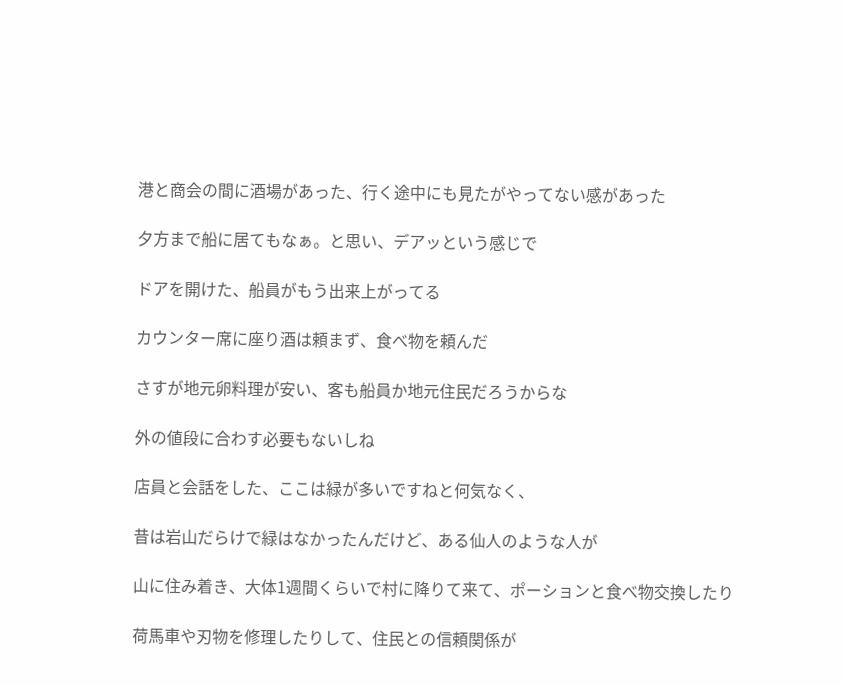港と商会の間に酒場があった、行く途中にも見たがやってない感があった

夕方まで船に居てもなぁ。と思い、デアッという感じで

ドアを開けた、船員がもう出来上がってる

カウンター席に座り酒は頼まず、食べ物を頼んだ

さすが地元卵料理が安い、客も船員か地元住民だろうからな

外の値段に合わす必要もないしね

店員と会話をした、ここは緑が多いですねと何気なく、

昔は岩山だらけで緑はなかったんだけど、ある仙人のような人が

山に住み着き、大体1週間くらいで村に降りて来て、ポーションと食べ物交換したり

荷馬車や刃物を修理したりして、住民との信頼関係が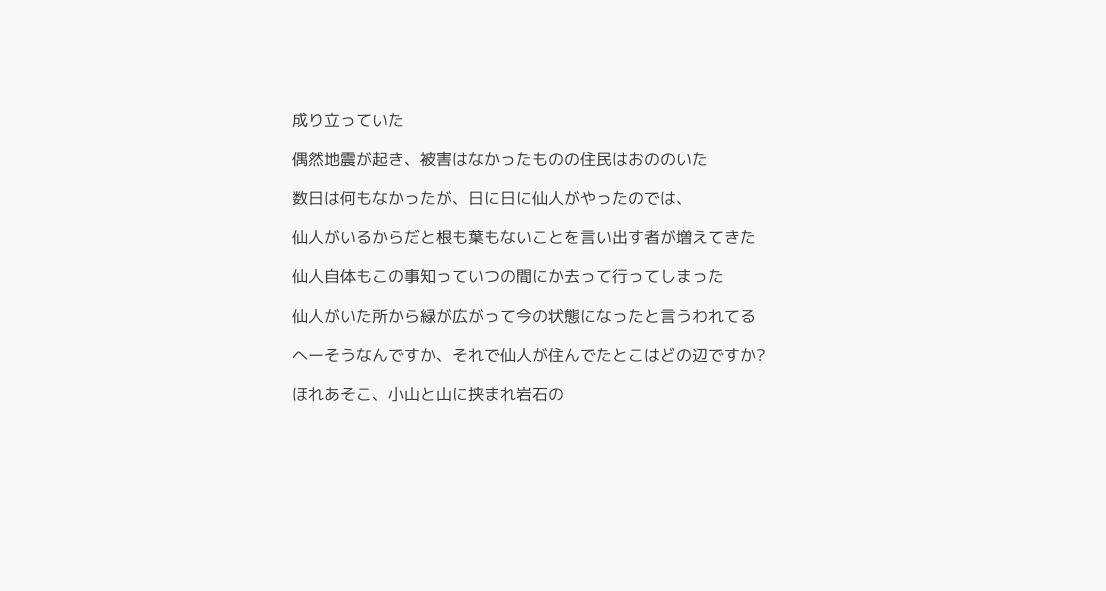成り立っていた

偶然地震が起き、被害はなかったものの住民はおののいた

数日は何もなかったが、日に日に仙人がやったのでは、

仙人がいるからだと根も葉もないことを言い出す者が増えてきた

仙人自体もこの事知っていつの間にか去って行ってしまった

仙人がいた所から緑が広がって今の状態になったと言うわれてる

へーそうなんですか、それで仙人が住んでたとこはどの辺ですか?

ほれあそこ、小山と山に挟まれ岩石の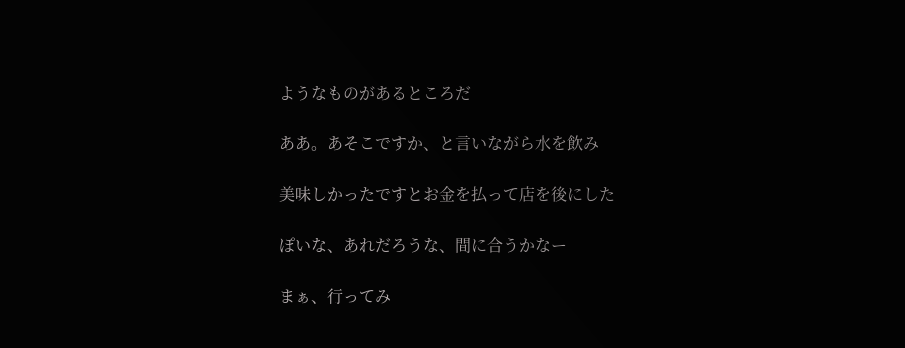ようなものがあるところだ

ああ。あそこですか、と言いながら水を飲み

美味しかったですとお金を払って店を後にした

ぽいな、あれだろうな、間に合うかなー

まぁ、行ってみ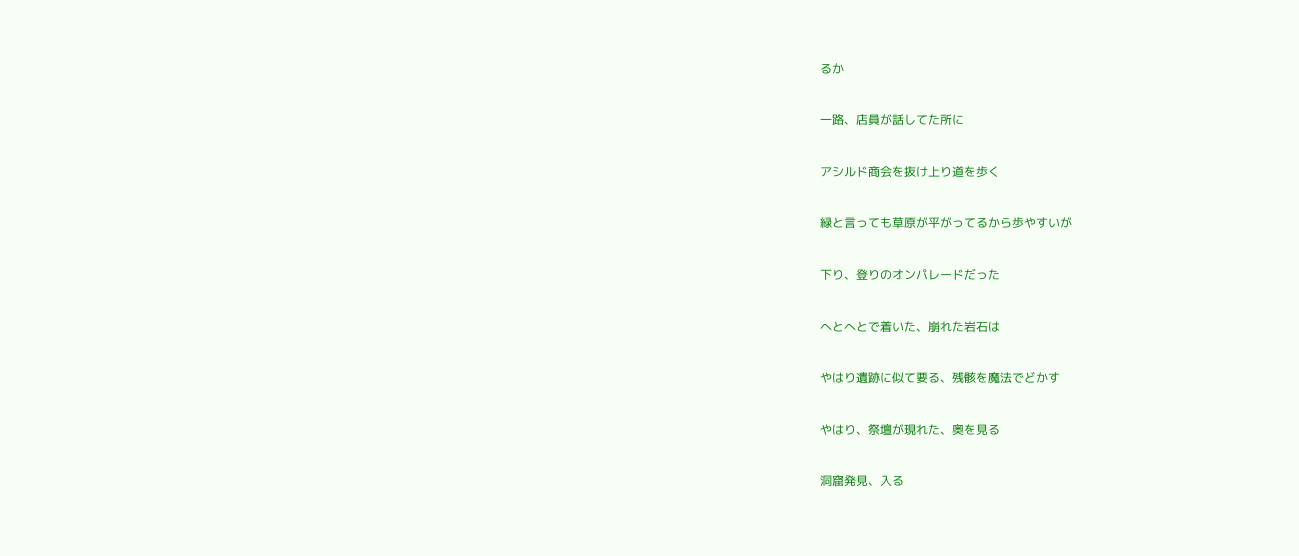るか

一路、店員が話してた所に

アシルド商会を抜け上り道を歩く

緑と言っても草原が平がってるから歩やすいが

下り、登りのオンパレードだった

へとへとで着いた、崩れた岩石は

やはり遺跡に似て要る、残骸を魔法でどかす

やはり、祭壇が現れた、奥を見る

洞窟発見、入る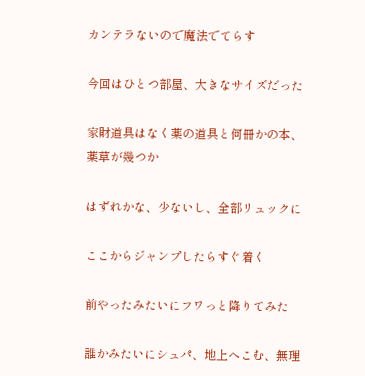カンテラないので魔法でてらす

今回はひとつ部屋、大きなサイズだった

家財道具はなく薬の道具と何冊かの本、薬草が幾つか

はずれかな、少ないし、全部リュックに

ここからジャンプしたらすぐ着く

前やったみたいにフワっと降りてみた

誰かみたいにシュパ、地上へこむ、無理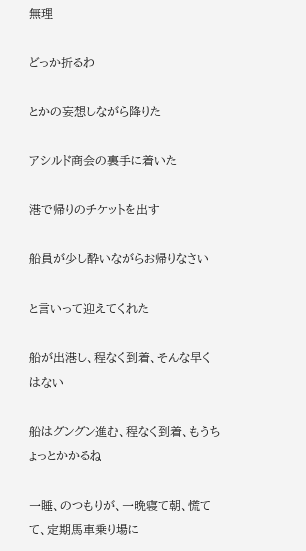無理

どっか折るわ

とかの妄想しながら降りた

アシルド商会の裏手に着いた

港で帰りのチケットを出す

船員が少し酔いながらお帰りなさい

と言いって迎えてくれた

船が出港し、程なく到着、そんな早くはない

船はグングン進む、程なく到着、もうちょっとかかるね

一睡、のつもりが、一晩寝て朝、慌てて、定期馬車乗り場に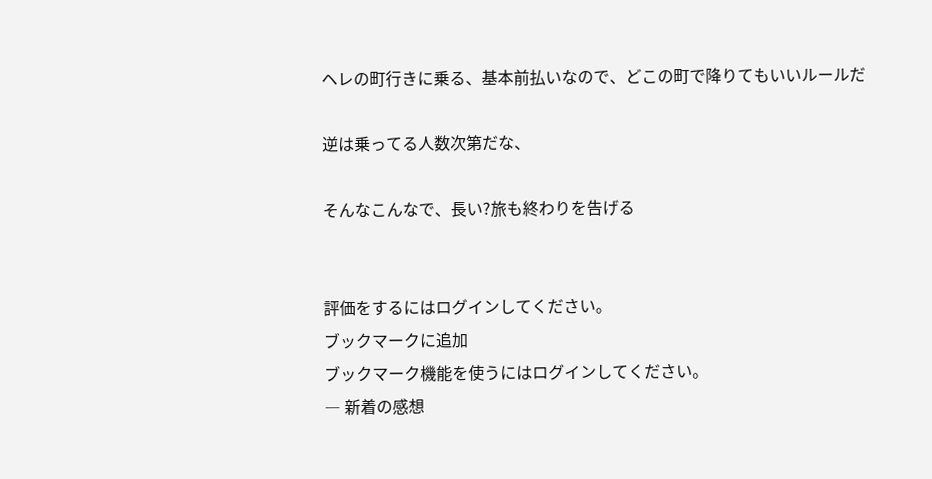ヘレの町行きに乗る、基本前払いなので、どこの町で降りてもいいルールだ

逆は乗ってる人数次第だな、

そんなこんなで、長い?旅も終わりを告げる


評価をするにはログインしてください。
ブックマークに追加
ブックマーク機能を使うにはログインしてください。
― 新着の感想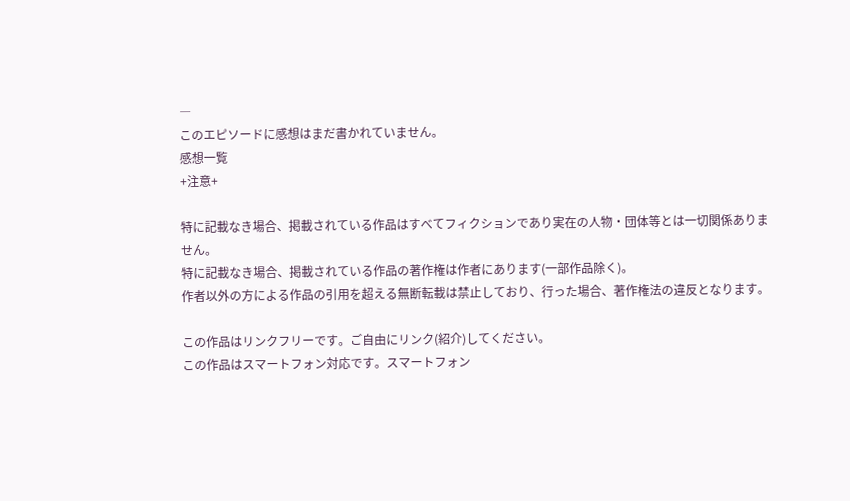―
このエピソードに感想はまだ書かれていません。
感想一覧
+注意+

特に記載なき場合、掲載されている作品はすべてフィクションであり実在の人物・団体等とは一切関係ありません。
特に記載なき場合、掲載されている作品の著作権は作者にあります(一部作品除く)。
作者以外の方による作品の引用を超える無断転載は禁止しており、行った場合、著作権法の違反となります。

この作品はリンクフリーです。ご自由にリンク(紹介)してください。
この作品はスマートフォン対応です。スマートフォン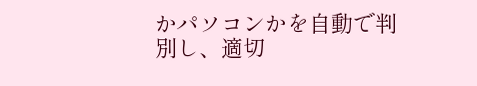かパソコンかを自動で判別し、適切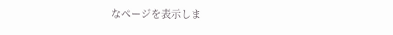なページを表示しま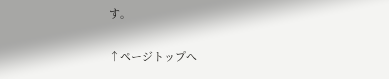す。

↑ページトップへ